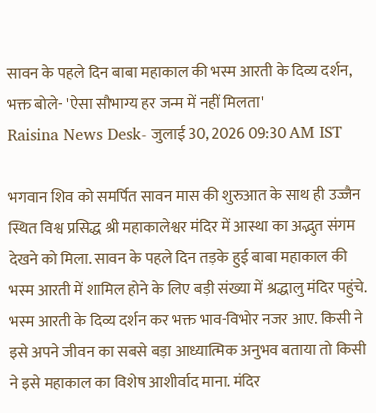सावन के पहले दिन बाबा महाकाल की भस्म आरती के दिव्य दर्शन, भक्त बोले- 'ऐसा सौभाग्य हर जन्म में नहीं मिलता'
Raisina News Desk- जुलाई 30, 2026 09:30 AM IST

भगवान शिव को समर्पित सावन मास की शुरुआत के साथ ही उज्जैन स्थित विश्व प्रसिद्ध श्री महाकालेश्वर मंदिर में आस्था का अद्भुत संगम देखने को मिला. सावन के पहले दिन तड़के हुई बाबा महाकाल की भस्म आरती में शामिल होने के लिए बड़ी संख्या में श्रद्धालु मंदिर पहुंचे. भस्म आरती के दिव्य दर्शन कर भक्त भाव-विभोर नजर आए. किसी ने इसे अपने जीवन का सबसे बड़ा आध्यात्मिक अनुभव बताया तो किसी ने इसे महाकाल का विशेष आशीर्वाद माना. मंदिर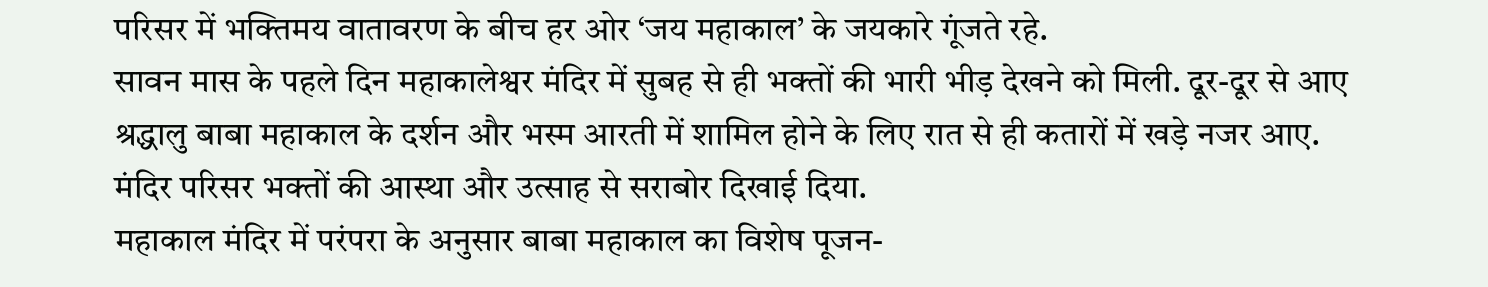परिसर में भक्तिमय वातावरण के बीच हर ओर ‘जय महाकाल’ के जयकारे गूंजते रहे.
सावन मास के पहले दिन महाकालेश्वर मंदिर में सुबह से ही भक्तों की भारी भीड़ देखने को मिली. दूर-दूर से आए श्रद्धालु बाबा महाकाल के दर्शन और भस्म आरती में शामिल होने के लिए रात से ही कतारों में खड़े नजर आए. मंदिर परिसर भक्तों की आस्था और उत्साह से सराबोर दिखाई दिया.
महाकाल मंदिर में परंपरा के अनुसार बाबा महाकाल का विशेष पूजन-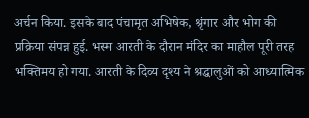अर्चन किया. इसके बाद पंचामृत अभिषेक, श्रृंगार और भोग की प्रक्रिया संपन्न हुई. भस्म आरती के दौरान मंदिर का माहौल पूरी तरह भक्तिमय हो गया. आरती के दिव्य दृश्य ने श्रद्धालुओं को आध्यात्मिक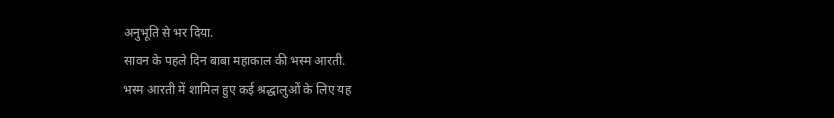अनुभूति से भर दिया.
सावन के पहले दिन बाबा महाकाल की भस्म आरती.
भस्म आरती में शामिल हुए कई श्रद्धालुओं के लिए यह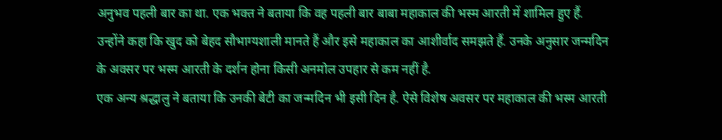अनुभव पहली बार का था. एक भक्त ने बताया कि वह पहली बार बाबा महाकाल की भस्म आरती में शामिल हुए हैं. उन्होंने कहा कि खुद को बेहद सौभाग्यशाली मानते हैं और इसे महाकाल का आशीर्वाद समझते हैं. उनके अनुसार जन्मदिन के अवसर पर भस्म आरती के दर्शन होना किसी अनमोल उपहार से कम नहीं है.
एक अन्य श्रद्धालु ने बताया कि उनकी बेटी का जन्मदिन भी इसी दिन है. ऐसे विशेष अवसर पर महाकाल की भस्म आरती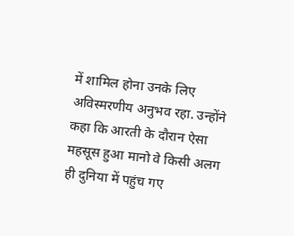में शामिल होना उनके लिए अविस्मरणीय अनुभव रहा. उन्होंने कहा कि आरती के दौरान ऐसा महसूस हुआ मानो वे किसी अलग ही दुनिया में पहुंच गए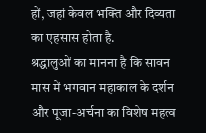हों, जहां केवल भक्ति और दिव्यता का एहसास होता है.
श्रद्धालुओं का मानना है कि सावन मास में भगवान महाकाल के दर्शन और पूजा-अर्चना का विशेष महत्व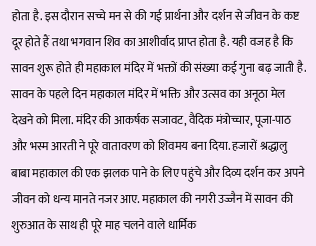होता है. इस दौरान सच्चे मन से की गई प्रार्थना और दर्शन से जीवन के कष्ट दूर होते हैं तथा भगवान शिव का आशीर्वाद प्राप्त होता है. यही वजह है कि सावन शुरू होते ही महाकाल मंदिर में भक्तों की संख्या कई गुना बढ़ जाती है.
सावन के पहले दिन महाकाल मंदिर में भक्ति और उत्सव का अनूठा मेल देखने को मिला. मंदिर की आकर्षक सजावट, वैदिक मंत्रोच्चार, पूजा-पाठ और भस्म आरती ने पूरे वातावरण को शिवमय बना दिया. हजारों श्रद्धालु बाबा महाकाल की एक झलक पाने के लिए पहुंचे और दिव्य दर्शन कर अपने जीवन को धन्य मानते नजर आए. महाकाल की नगरी उज्जैन में सावन की शुरुआत के साथ ही पूरे माह चलने वाले धार्मिक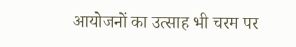आयोजनों का उत्साह भी चरम पर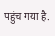पहुंच गया है.